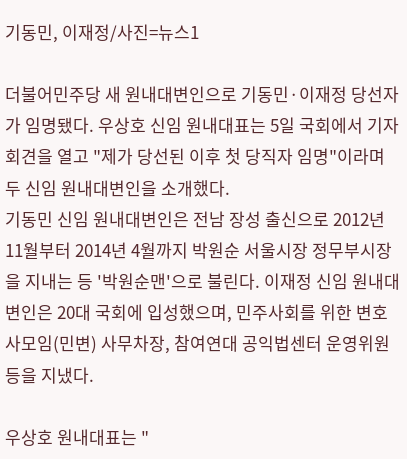기동민, 이재정/사진=뉴스1

더불어민주당 새 원내대변인으로 기동민·이재정 당선자가 임명됐다. 우상호 신임 원내대표는 5일 국회에서 기자회견을 열고 "제가 당선된 이후 첫 당직자 임명"이라며 두 신임 원내대변인을 소개했다.
기동민 신임 원내대변인은 전남 장성 출신으로 2012년 11월부터 2014년 4월까지 박원순 서울시장 정무부시장을 지내는 등 '박원순맨'으로 불린다. 이재정 신임 원내대변인은 20대 국회에 입성했으며, 민주사회를 위한 변호사모임(민변) 사무차장, 참여연대 공익법센터 운영위원 등을 지냈다.

우상호 원내대표는 "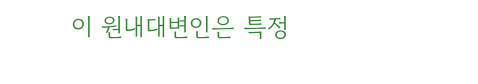이 원내대변인은 특정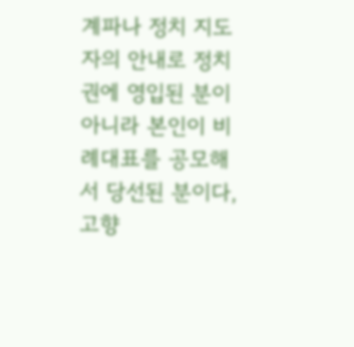계파나 정치 지도자의 안내로 정치권에 영입된 분이 아니라 본인이 비례대표를 공모해서 당선된 분이다, 고향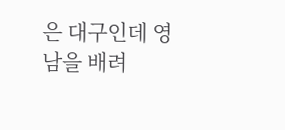은 대구인데 영남을 배려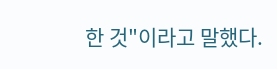한 것"이라고 말했다.